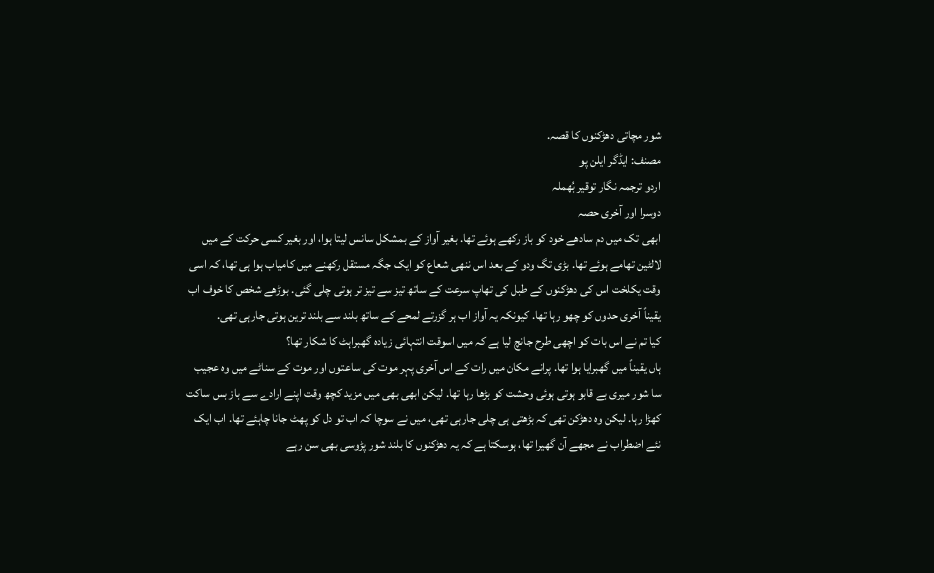شور مچاتی دھڑکنوں کا قصہ.
مصنف: ایڈگر ایلن پو
اردو ترجمہ نگار توقیر بُھملہ
دوسرا اور آخری حصہ
ابھی تک میں دم سادھے خود کو باز رکھے ہوئے تھا. بغیر آواز کے بمشکل سانس لیتا ہوا، اور بغیر کسی حرکت کے میں لالٹین تھامے ہوئے تھا. بڑی تگ ودو کے بعد اس ننھی شعاع کو ایک جگہ مستقل رکھنے میں کامیاب ہوا ہی تھا، کہ اسی وقت یکلخت اس کی دھڑکنوں کے طبل کی تھاپ سرعت کے ساتھ تیز سے تیز تر ہوتی چلی گئی. بوڑھے شخص کا خوف اب یقیناً آخری حدوں کو چھو رہا تھا. کیونکہ یہ آواز اب ہر گزرتے لمحے کے ساتھ بلند سے بلند ترین ہوتی جارہی تھی.
کیا تم نے اس بات کو اچھی طرح جانچ لیا ہے کہ میں اسوقت انتہائی زیادہ گھبراہٹ کا شکار تھا؟
ہاں یقیناً میں گھبرایا ہوا تھا. پرانے مکان میں رات کے اس آخری پہر موت کی ساعتوں اور موت کے سناٹے میں وہ عجیب سا شور میری بے قابو ہوتی ہوئی وحشت کو بڑھا رہا تھا. لیکن ابھی بھی میں مزید کچھ وقت اپنے ارادے سے باز بس ساکت کھڑا رہا. لیکن وہ دھڑکن تھی کہ بڑھتی ہی چلی جارہی تھی، میں نے سوچا کہ اب تو دل کو پھٹ جانا چاہئے تھا. اب ایک نئے اضطراب نے مجھے آن گھیرا تھا، ہوسکتا ہے کہ یہ دھڑکنوں کا بلند شور پڑوسی بھی سن رہے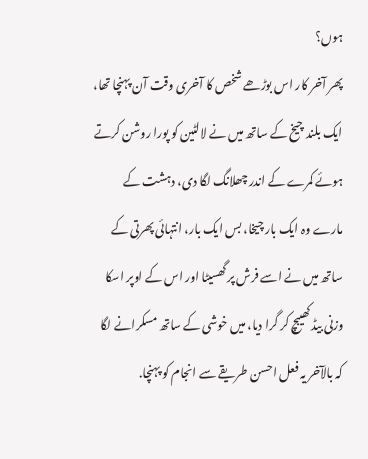ہوں؟
پھر آخر کار اس بوڑھے شخص کا آخری وقت آن پہنچا تھا، ایک بلند چیخ کے ساتھ میں نے لالٹین کو پورا روشن کرتے ہوئے کمرے کے اندر چھلانگ لگا دی، دہشت کے مارے وہ ایک بار چیخا، بس ایک بار، انتہائی پھرتی کے ساتھ میں نے اسے فرش پر گھسیٹا اور اس کے اوپر اسکا وزنی بیڈ کھیبچ کر گرا دیا، میں خوشی کے ساتھ مسکرانے لگا کہ بالآخر یہ فعل احسن طریقے سے انجام کو پہنچا.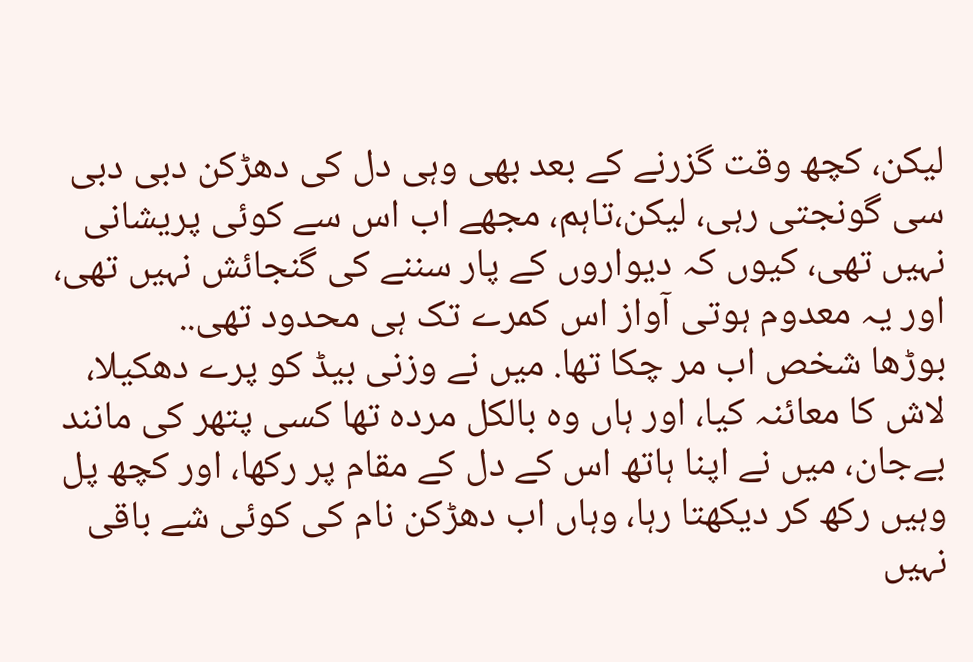لیکن، کچھ وقت گزرنے کے بعد بھی وہی دل کی دھڑکن دبی دبی سی گونجتی رہی، لیکن،تاہم، مجھے اب اس سے کوئی پریشانی نہیں تھی، کیوں کہ دیواروں کے پار سننے کی گنجائش نہیں تھی، اور یہ معدوم ہوتی آواز اس کمرے تک ہی محدود تھی..
بوڑھا شخص اب مر چکا تھا. میں نے وزنی بیڈ کو پرے دھکیلا، لاش کا معائنہ کیا، اور ہاں وہ بالکل مردہ تھا کسی پتھر کی مانند بےجان، میں نے اپنا ہاتھ اس کے دل کے مقام پر رکھا، اور کچھ پل وہیں رکھ کر دیکھتا رہا، وہاں اب دھڑکن نام کی کوئی شے باقی نہیں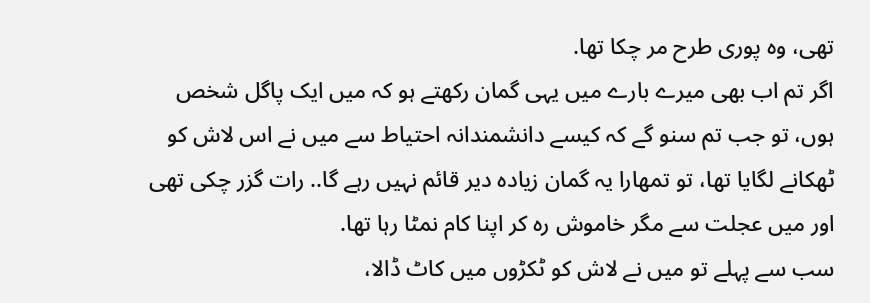تھی، وہ پوری طرح مر چکا تھا.
اگر تم اب بھی میرے بارے میں یہی گمان رکھتے ہو کہ میں ایک پاگل شخص ہوں، تو جب تم سنو گے کہ کیسے دانشمندانہ احتیاط سے میں نے اس لاش کو ٹھکانے لگایا تھا، تو تمھارا یہ گمان زیادہ دیر قائم نہیں رہے گا.. رات گزر چکی تھی اور میں عجلت سے مگر خاموش رہ کر اپنا کام نمٹا رہا تھا.
سب سے پہلے تو میں نے لاش کو ٹکڑوں میں کاٹ ڈالا،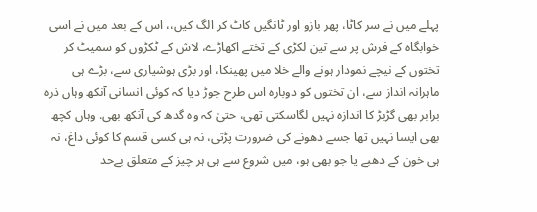پہلے میں نے سر کاٹا، پھر بازو اور ٹانگیں کاٹ کر الگ کیں،، اس کے بعد میں نے اسی خوابگاہ کے فرش پر سے تین لکڑی کے تختے اکھاڑے، لاش کے ٹکڑوں کو سمیٹ کر تختوں کے نیچے نمودار ہونے والے خلا میں پھینکا، اور بڑی ہوشیاری سے، بڑے ہی ماہرانہ انداز سے، ان تختوں کو دوبارہ اس طرح جوڑ دیا کہ کوئی انسانی آنکھ وہاں ذرہ برابر بھی گڑبڑ کا اندازہ نہیں لگاسکتی تھی، حتیٰ کہ وہ گدھ کی آنکھ بھی. وہاں کچھ بھی ایسا نہیں تھا جسے دھونے کی ضرورت پڑتی، نہ ہی کسی قسم کا کوئی داغ، نہ ہی خون کے دھبے یا جو بھی ہو، میں شروع سے ہی ہر چیز کے متعلق بےحد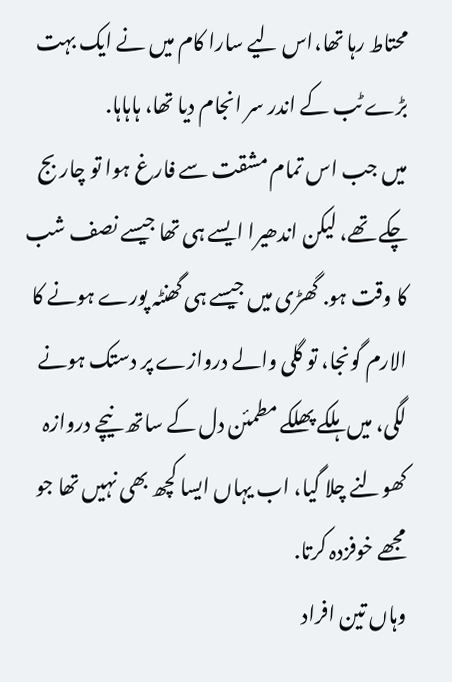محتاط رہا تھا،اس لیے سارا کام میں نے ایک بہت بڑے ٹب کے اندر سر انجام دیا تھا، ہاہاہا.
میں جب اس تمام مشقت سے فارغ ہوا تو چار بج چکے تھے، لیکن اندھیرا ایسے ہی تھا جیسے نصف شب کا وقت ہو. گھڑی میں جیسے ہی گھنٹہ پورے ہونے کا الارم گونجا، تو گلی والے دروازے پر دستک ہونے لگی، میں ہلکے پھلکے مطمئن دل کے ساتھ نیچے دروازہ کھولنے چلا گیا، اب یہاں ایسا کچھ بھی نہیں تھا جو مجھے خوفزدہ کرتا.
وہاں تین افراد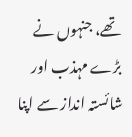تھے، جنہوں نے بڑے مہذب اور شائستہ انداز سے اپنا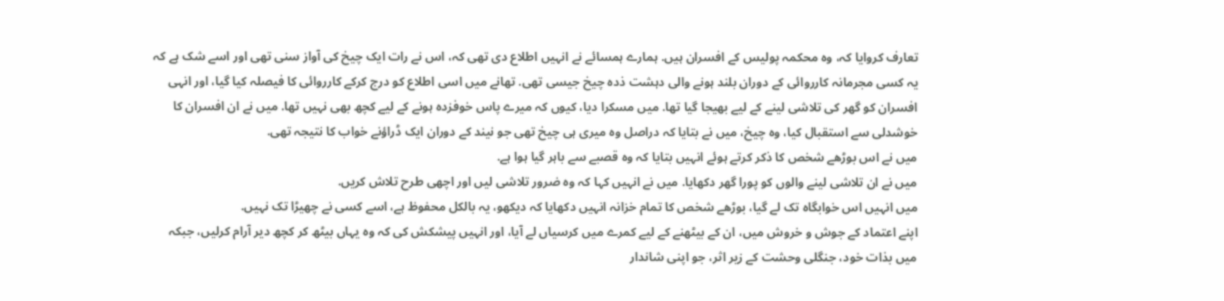تعارف کروایا کہ، وہ محکمہ پولیس کے افسران ہیں. ہمارے ہمسائے نے انہیں اطلاع دی تھی کہ، اس نے رات ایک چیخ کی آواز سنی تھی اور اسے شک ہے کہ یہ کسی مجرمانہ کارروائی کے دوران بلند ہونے والی دہشت ذدہ چیخ جیسی تھی. تھانے میں اسی اطلاع کو درج کرکے کارروائی کا فیصلہ کیا گیا، اور انہی افسران کو گھر کی تلاشی لینے کے لیے بھیجا گیا تھا. میں مسکرا دیا، کیوں کہ میرے پاس خوفزدہ ہونے کے لیے کچھ بھی نہیں تھا. میں نے ان افسران کا خوشدلی سے استقبال کیا، وہ چیخ، میں نے بتایا کہ دراصل وہ میری ہی چیخ تھی جو نیند کے دوران ایک ڈراؤنے خواب کا نتیجہ تھی.
میں نے اس بوڑھے شخص کا ذکر کرتے ہوئے انہیں بتایا کہ وہ قصبے سے باہر گیا ہوا ہے.
میں نے ان تلاشی لینے والوں کو پورا گھر دکھایا. میں نے انہیں کہا کہ وہ ضرور تلاشی لیں اور اچھی طرح تلاش کریں.
میں انہیں اس خوابگاہ تک لے گیا، بوڑھے شخص کا تمام خزانہ انہیں دکھایا کہ دیکھو، یہ بالکل محفوظ ہے، اسے کسی نے چھیڑا تک نہیں.
اپنے اعتماد کے جوش و خروش میں، ان کے بیٹھنے کے لیے کمرے میں کرسیاں لے آیا، اور انہیں پیشکش کی کہ وہ یہاں بیٹھ کر کچھ دیر آرام کرلیں، جبکہ میں بذات خود، جنگلی وحشت کے زیر اثر، جو اپنی شاندار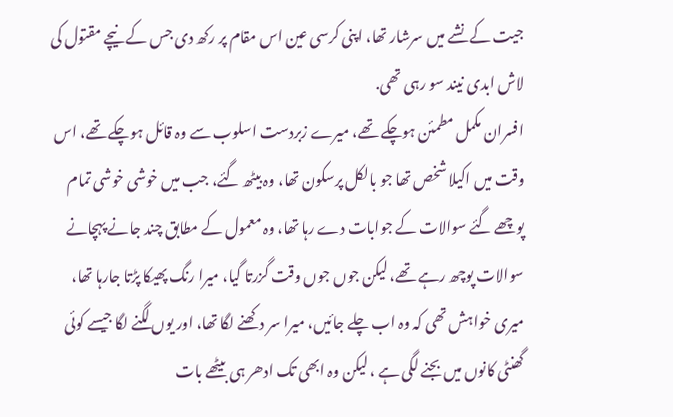جیت کے نشے میں سرشار تھا، اپنی کرسی عین اس مقام پر رکھ دی جس کے نیچے مقتول کی لاش ابدی نیند سو رہی تھی.
افسران مکمل مطمئن ہوچکے تھے، میرے زبردست اسلوب سے وہ قائل ہوچکے تھے، اس وقت میں اکیلا شخص تھا جو بالکل پرسکون تھا، وہ بیٹھ گئے، جب میں خوشی خوشی تمام پوچھے گئے سوالات کے جوابات دے رہا تھا، وہ معمول کے مطابق چند جانے پہچانے سوالات پوچھ رہے تھے، لیکن جوں جوں وقت گزرتا گیا، میرا رنگ پھیکا پڑتا جارہا تھا، میری خواہش تھی کہ وہ اب چلے جائیں، میرا سر دکھنے لگا تھا، اور یوں لگنے لگا جیسے کوئی گھنٹی کانوں میں بجنے لگی ہے ، لیکن وہ ابھی تک ادھر ہی بیٹھے بات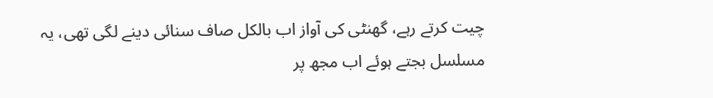چیت کرتے رہے، گھنٹی کی آواز اب بالکل صاف سنائی دینے لگی تھی، یہ مسلسل بجتے ہوئے اب مجھ پر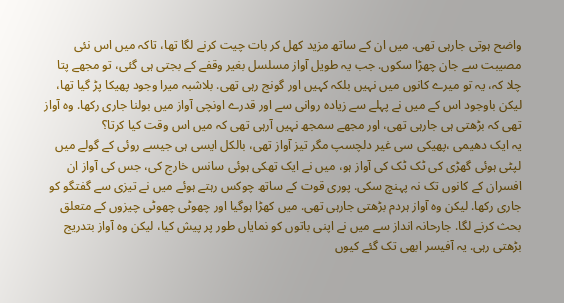واضح ہوتی جارہی تھی. میں ان کے ساتھ مزید کھل کر بات چیت کرنے لگا تھا، تاکہ میں اس نئی مصیبت سے جان چھڑا سکوں. جب یہ طویل آواز مسلسل بغیر وقفے کے بجتی ہی گئی، تو مجھے پتا چلا کہ، یہ تو میرے کانوں میں نہیں بلکہ کہیں اور گونج رہی تھی. بلاشبہ میرا وجود پھیکا پڑ گیا تھا، لیکن باوجود اس کے میں نے پہلے سے زیادہ روانی سے اور قدرے اونچی آواز میں بولنا جاری رکھا. وہ آواز تھی کہ بڑھتی ہی جارہی تھی، اور مجھے سمجھ نہیں آرہی تھی کہ میں اس وقت کیا کرتا؟
یہ ایک دھیمی ،پھیکی سی غیر دلچسپ مگر تیز آواز تھی، بالکل ایسی ہی جیسے روئی کے گولے میں لپٹی ہوئی گھڑی کی ٹک ٹک کی آواز ہو، میں نے ایک تھکی ہوئی سانس خارج کی، جس کی آواز ان افسران کے کانوں تک نہ پہنچ سکی. پوری قوت کے ساتھ چوکس رہتے ہوئے میں نے تیزی سے گفتگو کو جاری رکھا. لیکن وہ آواز ہردم بڑھتی جارہی تھی. میں کھڑا ہوگیا اور چھوٹی چھوٹی چیزوں کے متعلق بحث کرنے لگا. جارحانہ انداز سے میں نے اپنی باتوں کو نمایاں طور پر پیش کیا، لیکن وہ آواز بتدریج بڑھتی رہی. یہ آفیسر ابھی تک گئے کیوں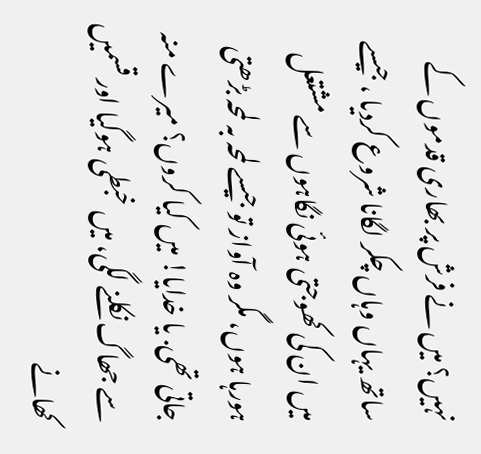نہیں؟ میں نے فرش پر بھاری قدموں کے ساتھ یہاں وہاں چکر لگانا شروع کردیا ، جیسے میں ان کی کھوجتی ہوئی نگاہوں سے مشتعل ہورہا ہوں، مگر وہ آواز تو جیسے لمحہ بہ لمحہ بڑھتی جاتی تھی. یا خدایا! میں کیا کروں؟ میرے منہ سے جھاگ نکلنے لگی، میں خبطی ہوگیا اور قسمیں کھانے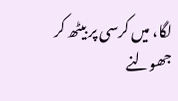لگا، میں کرسی پر بیٹھ کر جھولنے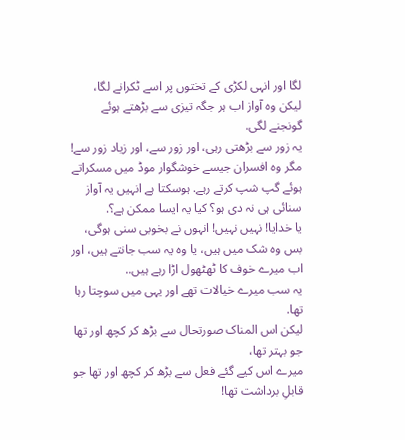لگا اور انہی لکڑی کے تختوں پر اسے ٹکرانے لگا، لیکن وہ آواز اب ہر جگہ تیزی سے بڑھتے ہوئے گونجنے لگی.
یہ زور سے بڑھتی رہی، اور زور سے، اور زیاد زور سے!
مگر وہ افسران جیسے خوشگوار موڈ میں مسکراتے ہوئے گپ شپ کرتے رہے. ہوسکتا ہے انہیں یہ آواز سنائی ہی نہ دی ہو؟ کیا یہ ایسا ممکن ہے؟.
یا خدایا! نہیں نہیں! انہوں نے بخوبی سنی ہوگی، بس وہ شک میں ہیں، یا وہ یہ سب جانتے ہیں، اور اب میرے خوف کا ٹھٹھول اڑا رہے ہیں..
یہ سب میرے خیالات تھے اور یہی میں سوچتا رہا تھا.
لیکن اس المناک صورتحال سے بڑھ کر کچھ اور تھا جو بہتر تھا،
میرے اس کیے گئے فعل سے بڑھ کر کچھ اور تھا جو قابلِ برداشت تھا!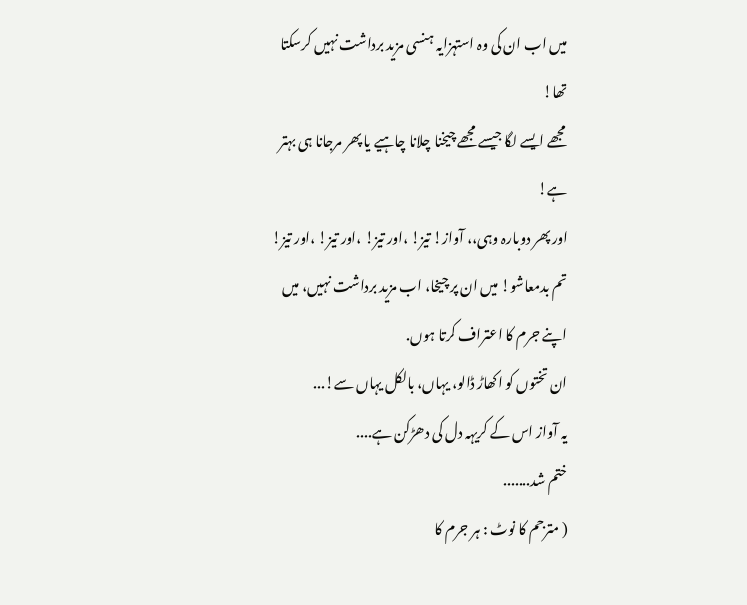میں اب ان کی وہ استہزایہ ہنسی مزید برداشت نہیں کرسکتا تھا!
مجھے ایسے لگا جیسے مجھے چیخنا چلانا چاہیے یا پھر مرجانا ہی بہتر ہے!
اور پھر دوبارہ وہی،، آواز! تیز! ،اور تیز! ،اور تیز! ،اور تیز!
تم بدمعاشو! میں ان پر چیخا، اب مزید برداشت نہیں، میں اپنے جرم کا اعتراف کرتا ہوں.
ان تختوں کو اکھاڑ ڈالو، یہاں، بالکل یہاں سے!...
یہ آواز اس کے کریہہ دل کی دھڑکن ہے....
ختم شد.......
( مترجم کا نوٹ : ہر جرم کا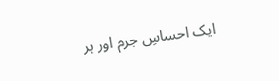ایک احساسِ جرم اور ہر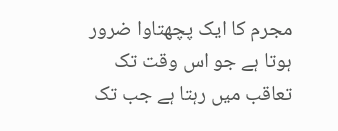مجرم کا ایک پچھتاوا ضرور ہوتا ہے جو اس وقت تک تعاقب میں رہتا ہے جب تک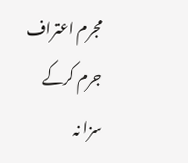مجرم اعتراف جرم کرکے سزا نہ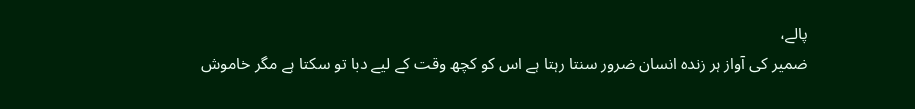پالے،
ضمیر کی آواز ہر زندہ انسان ضرور سنتا رہتا ہے اس کو کچھ وقت کے لیے دبا تو سکتا ہے مگر خاموش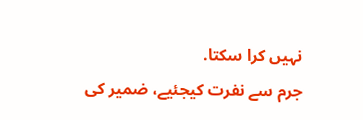نہیں کرا سکتا.
جرم سے نفرت کیجئیے، ضمیر کی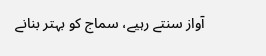آواز سنتے رہیے، سماج کو بہتر بنانے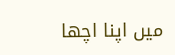میں اپنا اچھا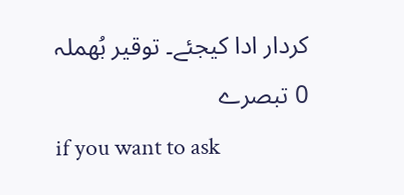کردار ادا کیجئے۔ توقیر بُھملہ
0 تبصرے
if you want to ask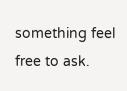something feel free to ask.